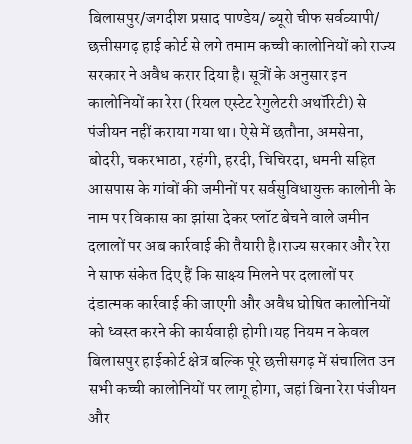बिलासपुर/जगदीश प्रसाद पाण्डेय/ ब्यूरो चीफ सर्वव्यापी/
छत्तीसगढ़ हाई कोर्ट से लगे तमाम कच्ची कालोनियों को राज्य सरकार ने अवैध करार दिया है। सूत्रों के अनुसार इन कालोनियों का रेरा (रियल एस्टेट रेगुलेटरी अथॉरिटी) से पंजीयन नहीं कराया गया था। ऐसे में छतौना, अमसेना, बोदरी, चकरभाठा, रहंगी, हरदी, चिचिरदा, धमनी सहित आसपास के गांवों की जमीनों पर सर्वसुविधायुक्त कालोनी के नाम पर विकास का झांसा देकर प्लॉट बेचने वाले जमीन दलालों पर अब कार्रवाई की तैयारी है।राज्य सरकार और रेरा ने साफ संकेत दिए हैं कि साक्ष्य मिलने पर दलालों पर दंडात्मक कार्रवाई की जाएगी और अवैध घोषित कालोनियों को ध्वस्त करने की कार्यवाही होगी।यह नियम न केवल बिलासपुर हाईकोर्ट क्षेत्र बल्कि पूरे छत्तीसगढ़ में संचालित उन सभी कच्ची कालोनियों पर लागू होगा, जहां बिना रेरा पंजीयन और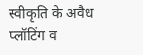स्वीकृति के अवैध प्लॉटिंग व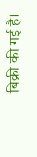बिक्री की गई है।